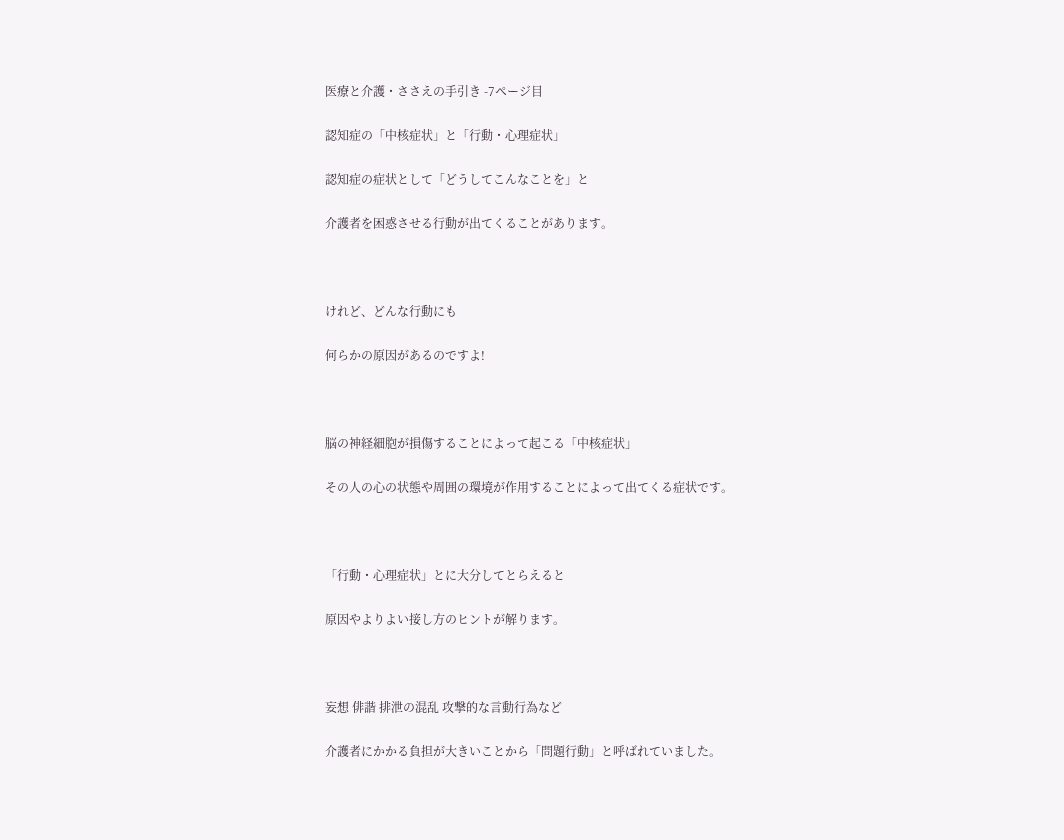医療と介護・ささえの手引き -7ページ目

認知症の「中核症状」と「行動・心理症状」

認知症の症状として「どうしてこんなことを」と

介護者を困惑させる行動が出てくることがあります。



けれど、どんな行動にも

何らかの原因があるのですよ!



脳の神経細胞が損傷することによって起こる「中核症状」

その人の心の状態や周囲の環境が作用することによって出てくる症状です。



「行動・心理症状」とに大分してとらえると

原因やよりよい接し方のヒントが解ります。



妄想 俳諧 排泄の混乱 攻撃的な言動行為など

介護者にかかる負担が大きいことから「問題行動」と呼ばれていました。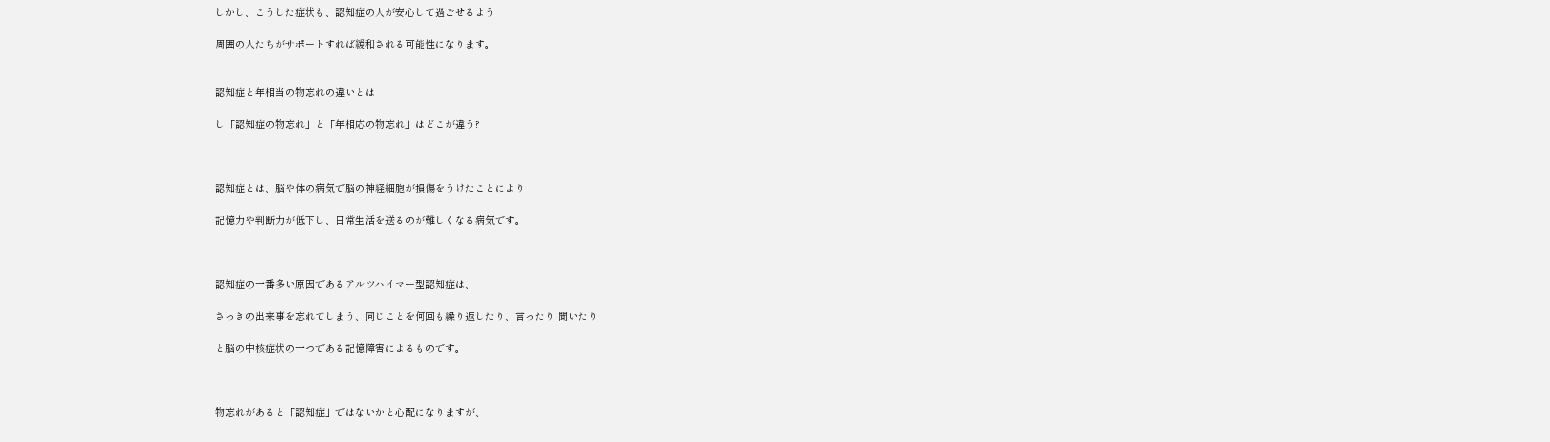しかし、こうした症状も、認知症の人が安心して過ごせるよう

周囲の人たちがサポートすれば緩和される可能性になります。


認知症と年相当の物忘れの違いとは

し「認知症の物忘れ」と「年相応の物忘れ」はどこが違う?



認知症とは、脳や体の病気で脳の神経細胞が損傷をうけたことにより

記憶力や判断力が低下し、日常生活を送るのが難しくなる病気です。



認知症の一番多い原因であるアルツハイマー型認知症は、

さっきの出来事を忘れてしまう、同じことを何回も繰り返したり、言ったり 聞いたり

と脳の中核症状の一つである記憶障害によるものです。



物忘れがあると「認知症」ではないかと心配になりますが、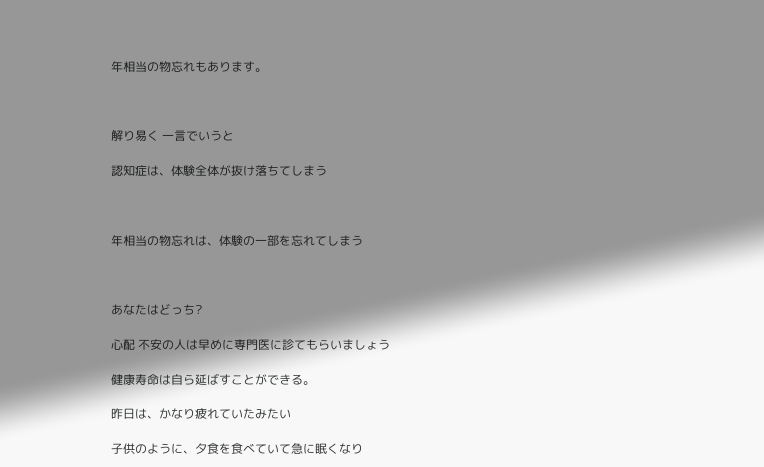年相当の物忘れもあります。



解り易く 一言でいうと

認知症は、体験全体が抜け落ちてしまう



年相当の物忘れは、体験の一部を忘れてしまう



あなたはどっち?

心配 不安の人は早めに専門医に診てもらいましょう

健康寿命は自ら延ばすことができる。

昨日は、かなり疲れていたみたい

子供のように、夕食を食べていて急に眠くなり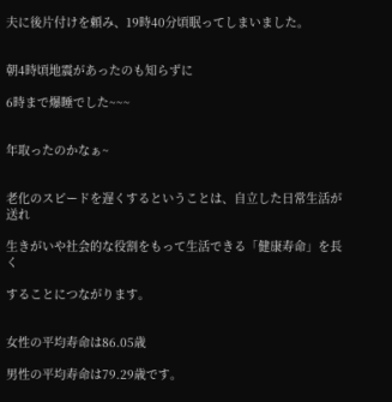夫に後片付けを頼み、19時40分頃眠ってしまいました。


朝4時頃地震があったのも知らずに

6時まで爆睡でした~~~


年取ったのかなぁ~


老化のスピードを遅くするということは、自立した日常生活が送れ

生きがいや社会的な役割をもって生活できる「健康寿命」を長く

することにつながります。


女性の平均寿命は86.05歳

男性の平均寿命は79.29歳です。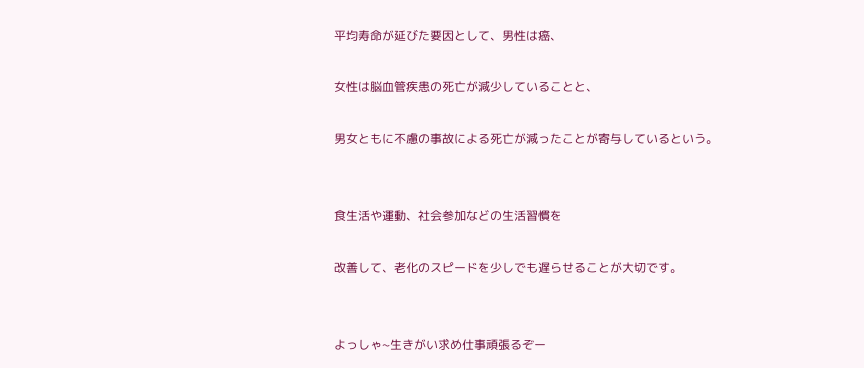平均寿命が延びた要因として、男性は癌、

女性は脳血管疾患の死亡が減少していることと、

男女ともに不慮の事故による死亡が減ったことが寄与しているという。


食生活や運動、社会参加などの生活習慣を

改善して、老化のスピードを少しでも遅らせることが大切です。


よっしゃ~生きがい求め仕事頑張るぞー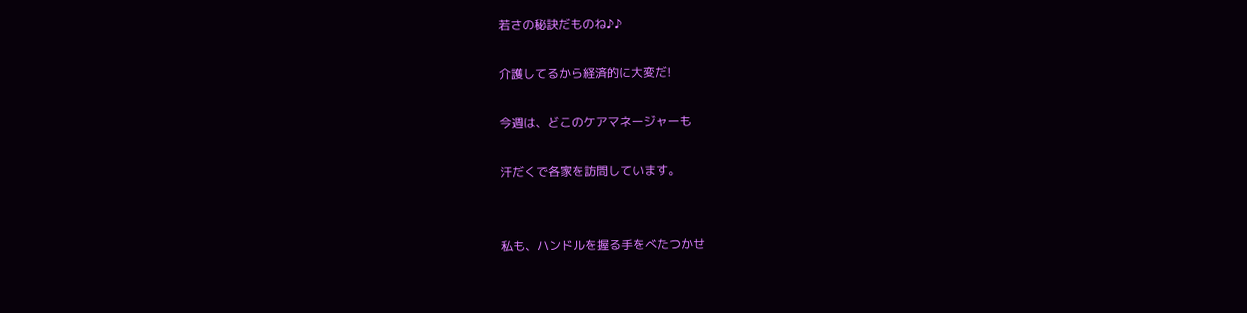若さの秘訣だものね♪♪

介護してるから経済的に大変だ!

今週は、どこのケアマネージャーも

汗だくで各家を訪問しています。


私も、ハンドルを握る手をべたつかせ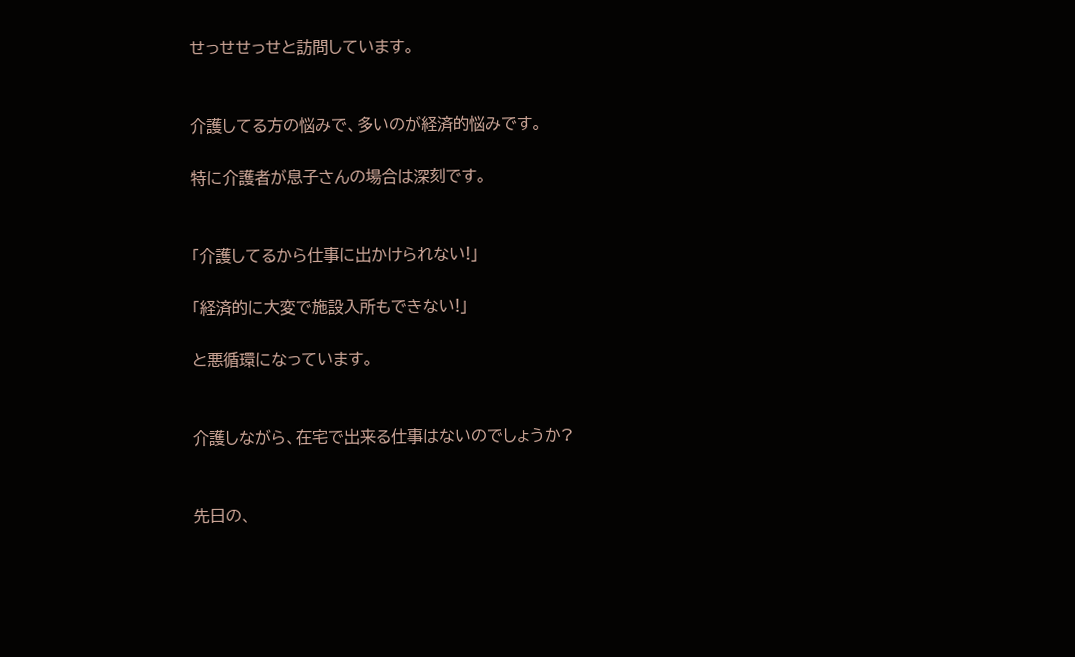せっせせっせと訪問しています。


介護してる方の悩みで、多いのが経済的悩みです。

特に介護者が息子さんの場合は深刻です。


「介護してるから仕事に出かけられない!」

「経済的に大変で施設入所もできない!」

と悪循環になっています。


介護しながら、在宅で出来る仕事はないのでしょうか?


先日の、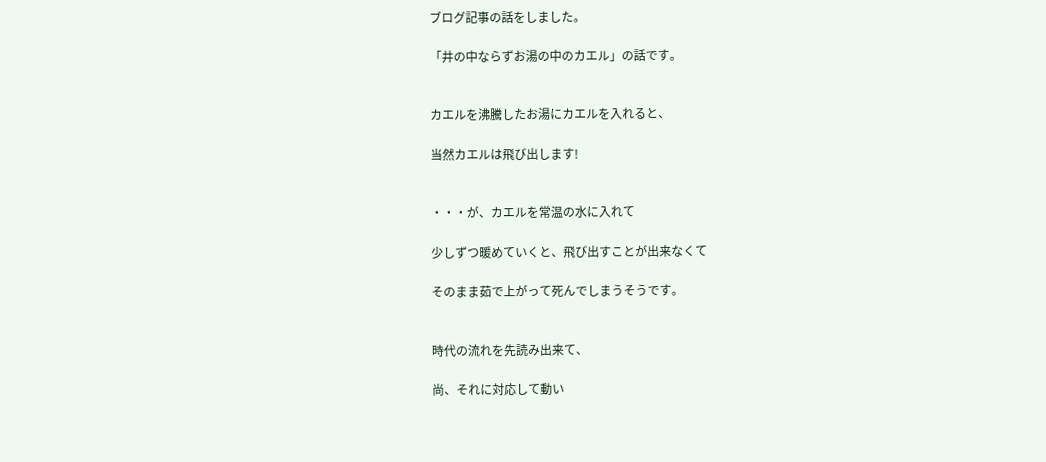ブログ記事の話をしました。

「井の中ならずお湯の中のカエル」の話です。


カエルを沸騰したお湯にカエルを入れると、

当然カエルは飛び出します!


・・・が、カエルを常温の水に入れて

少しずつ暖めていくと、飛び出すことが出来なくて

そのまま茹で上がって死んでしまうそうです。


時代の流れを先読み出来て、

尚、それに対応して動い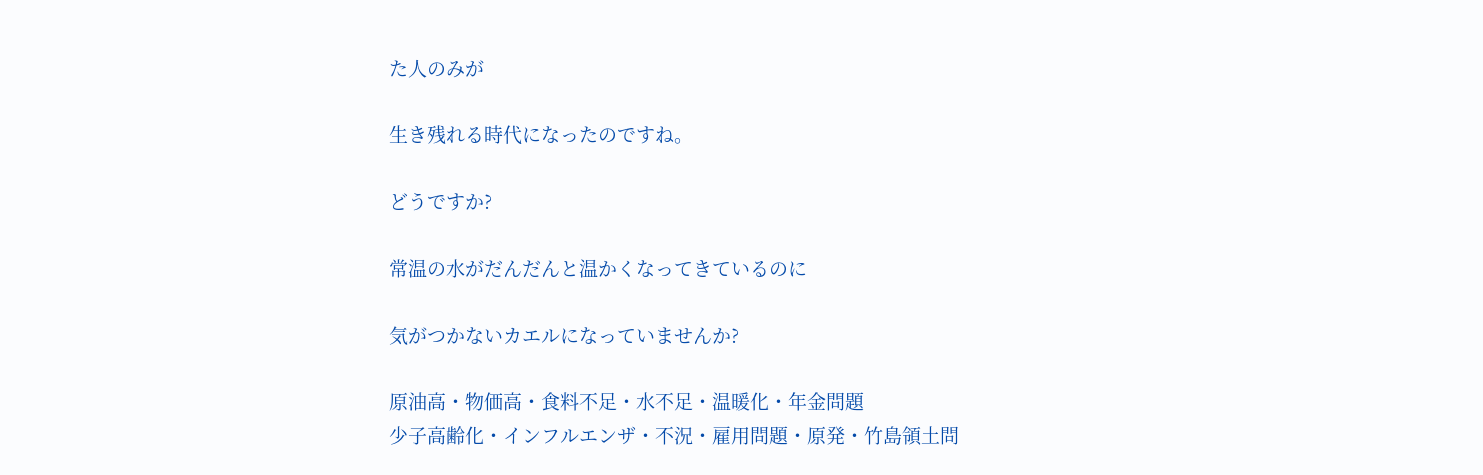た人のみが

生き残れる時代になったのですね。

どうですか?

常温の水がだんだんと温かくなってきているのに

気がつかないカエルになっていませんか?

原油高・物価高・食料不足・水不足・温暖化・年金問題
少子高齢化・インフルエンザ・不況・雇用問題・原発・竹島領土問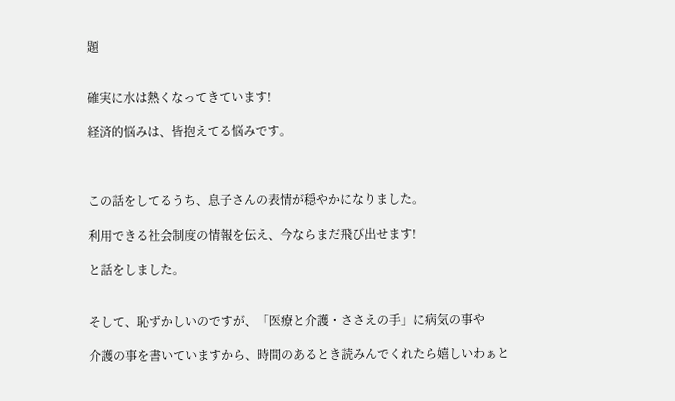題


確実に水は熱くなってきています!

経済的悩みは、皆抱えてる悩みです。



この話をしてるうち、息子さんの表情が穏やかになりました。

利用できる社会制度の情報を伝え、今ならまだ飛び出せます!

と話をしました。


そして、恥ずかしいのですが、「医療と介護・ささえの手」に病気の事や

介護の事を書いていますから、時間のあるとき読みんでくれたら嬉しいわぁと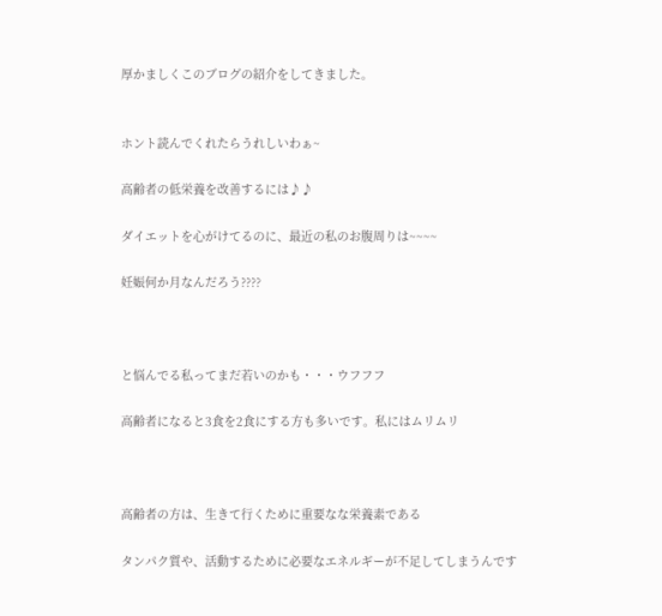厚かましくこのブログの紹介をしてきました。


ホント読んでくれたらうれしいわぁ~

高齢者の低栄養を改善するには♪♪

ダイエットを心がけてるのに、最近の私のお腹周りは~~~~

妊娠何か月なんだろう????



と悩んでる私ってまだ若いのかも・・・ウフフフ

高齢者になると3食を2食にする方も多いです。私にはムリムリ



高齢者の方は、生きて行くために重要なな栄養素である

タンパク質や、活動するために必要なエネルギーが不足してしまうんです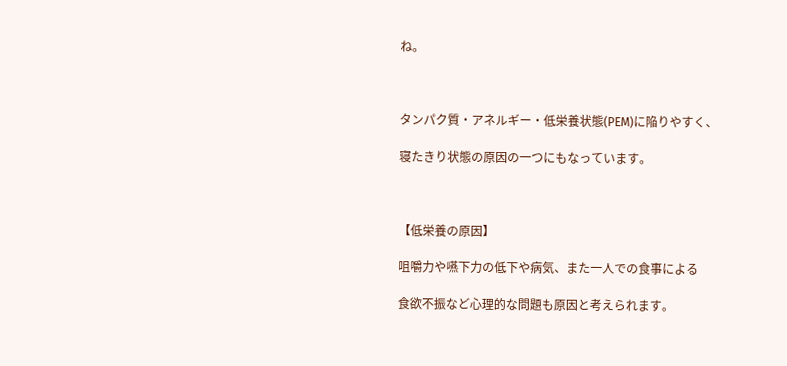ね。



タンパク質・アネルギー・低栄養状態(PEM)に陥りやすく、

寝たきり状態の原因の一つにもなっています。



【低栄養の原因】

咀嚼力や嚥下力の低下や病気、また一人での食事による

食欲不振など心理的な問題も原因と考えられます。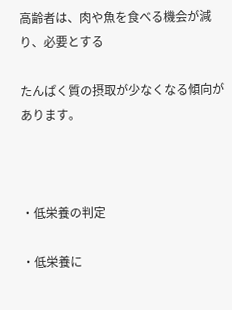高齢者は、肉や魚を食べる機会が減り、必要とする

たんぱく質の摂取が少なくなる傾向があります。



・低栄養の判定

・低栄養に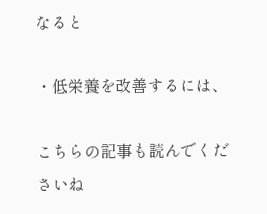なると

・低栄養を改善するには、

こちらの記事も読んでくださいね